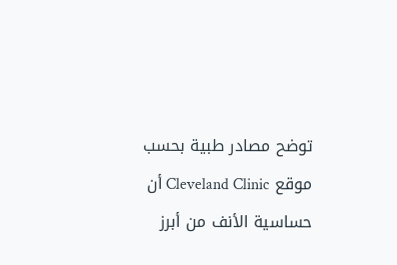توضح مصادر طبية بحسب موقع Cleveland Clinic أن حساسية الأنف من أبرز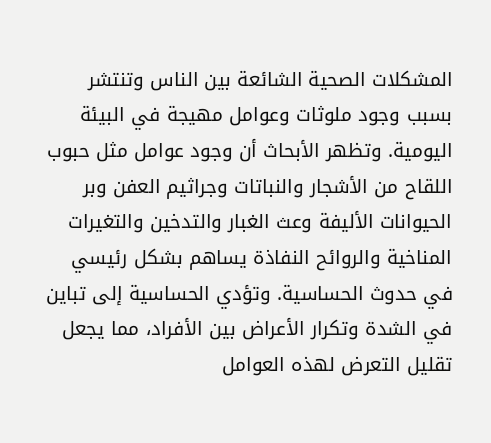المشكلات الصحية الشائعة بين الناس وتنتشر بسبب وجود ملوثات وعوامل مهيجة في البيئة اليومية. وتظهر الأبحاث أن وجود عوامل مثل حبوب اللقاح من الأشجار والنباتات وجراثيم العفن وبر الحيوانات الأليفة وعث الغبار والتدخين والتغيرات المناخية والروائح النفاذة يساهم بشكل رئيسي في حدوث الحساسية. وتؤدي الحساسية إلى تباين في الشدة وتكرار الأعراض بين الأفراد، مما يجعل تقليل التعرض لهذه العوامل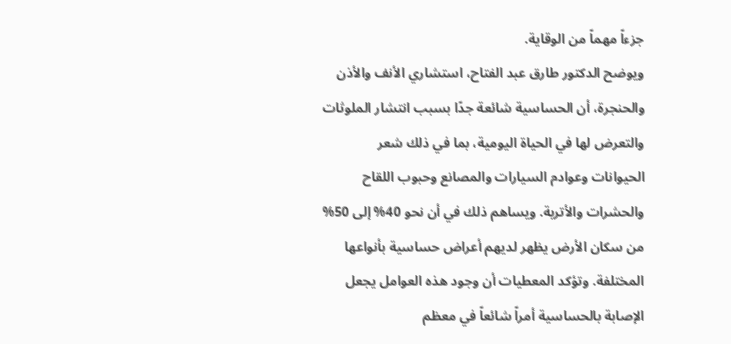جزءاً مهماً من الوقاية.
ويوضح الدكتور طارق عبد الفتاح، استشاري الأنف والأذن والحنجرة، أن الحساسية شائعة جدًا بسبب انتشار الملوثات والتعرض لها في الحياة اليومية، بما في ذلك شعر الحيوانات وعوادم السيارات والمصانع وحبوب اللقاح والحشرات والأتربة. ويساهم ذلك في أن نحو 40% إلى 50% من سكان الأرض يظهر لديهم أعراض حساسية بأنواعها المختلفة. وتؤكد المعطيات أن وجود هذه العوامل يجعل الإصابة بالحساسية أمراً شائعاً في معظم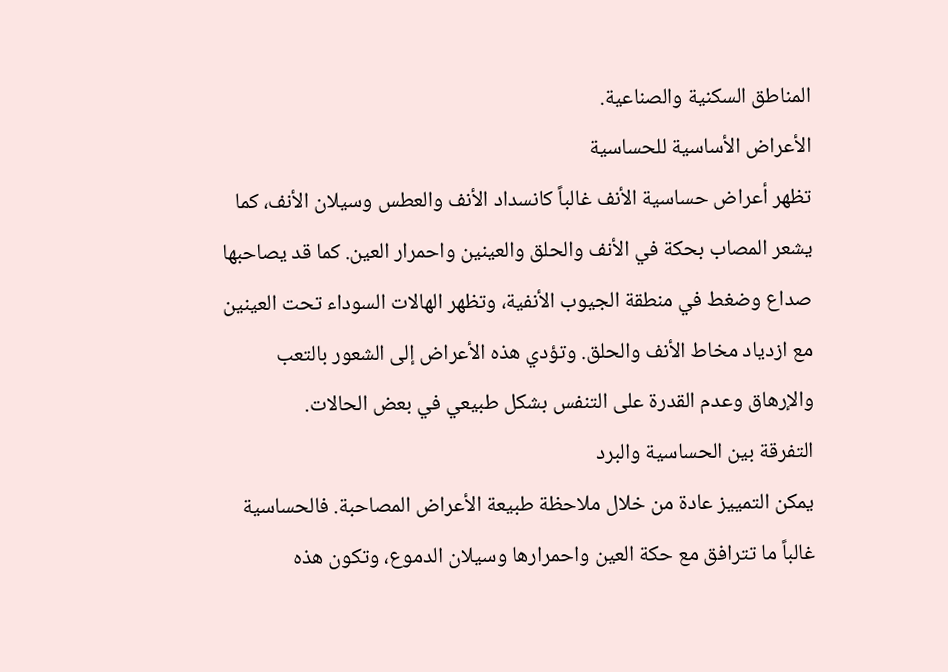المناطق السكنية والصناعية.
الأعراض الأساسية للحساسية
تظهر أعراض حساسية الأنف غالباً كانسداد الأنف والعطس وسيلان الأنف، كما يشعر المصاب بحكة في الأنف والحلق والعينين واحمرار العين. كما قد يصاحبها صداع وضغط في منطقة الجيوب الأنفية، وتظهر الهالات السوداء تحت العينين مع ازدياد مخاط الأنف والحلق. وتؤدي هذه الأعراض إلى الشعور بالتعب والإرهاق وعدم القدرة على التنفس بشكل طبيعي في بعض الحالات.
التفرقة بين الحساسية والبرد
يمكن التمييز عادة من خلال ملاحظة طبيعة الأعراض المصاحبة. فالحساسية غالباً ما تترافق مع حكة العين واحمرارها وسيلان الدموع، وتكون هذه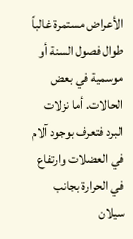الأعراض مستمرة غالباً طوال فصول السنة أو موسمية في بعض الحالات. أما نزلات البرد فتعرف بوجود آلام في العضلات وارتفاع في الحرارة بجانب سيلان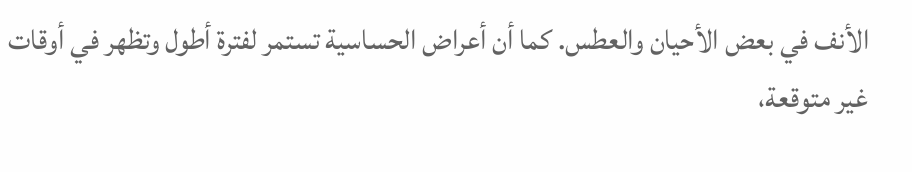الأنف في بعض الأحيان والعطس. كما أن أعراض الحساسية تستمر لفترة أطول وتظهر في أوقات غير متوقعة،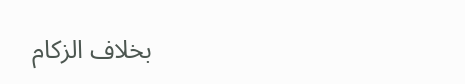بخلاف الزكام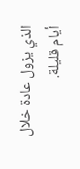الذي يزول عادة خلال أيام قليلة.